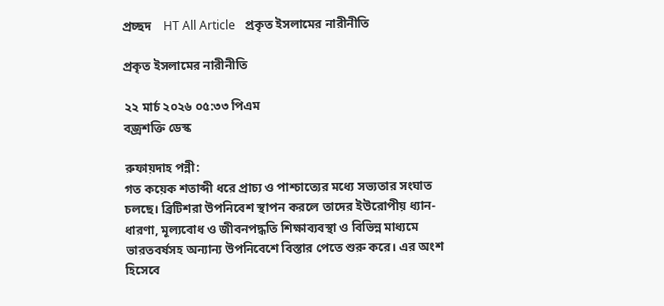প্রচ্ছদ    HT All Article   প্রকৃত ইসলামের নারীনীতি

প্রকৃত ইসলামের নারীনীতি

২২ মার্চ ২০২৬ ০৫:৩৩ পিএম
বজ্রশক্তি ডেস্ক

রুফায়দাহ পন্নী:
গত কয়েক শতাব্দী ধরে প্রাচ্য ও পাশ্চাত্যের মধ্যে সভ্যতার সংঘাত চলছে। ব্রিটিশরা উপনিবেশ স্থাপন করলে তাদের ইউরোপীয় ধ্যান-ধারণা, মূল্যবোধ ও জীবনপদ্ধতি শিক্ষাব্যবস্থা ও বিভিন্ন মাধ্যমে ভারতবর্ষসহ অন্যান্য উপনিবেশে বিস্তার পেতে শুরু করে। এর অংশ হিসেবে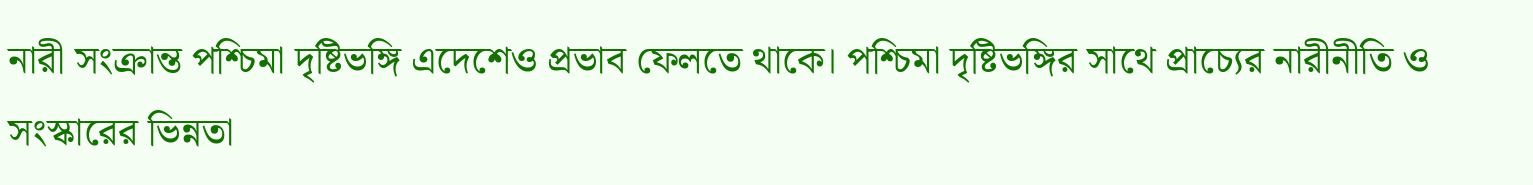নারী সংক্রান্ত পশ্চিমা দৃষ্টিভঙ্গি এদেশেও প্রভাব ফেলতে থাকে। পশ্চিমা দৃষ্টিভঙ্গির সাথে প্রাচ্যের নারীনীতি ও সংস্কারের ভিন্নতা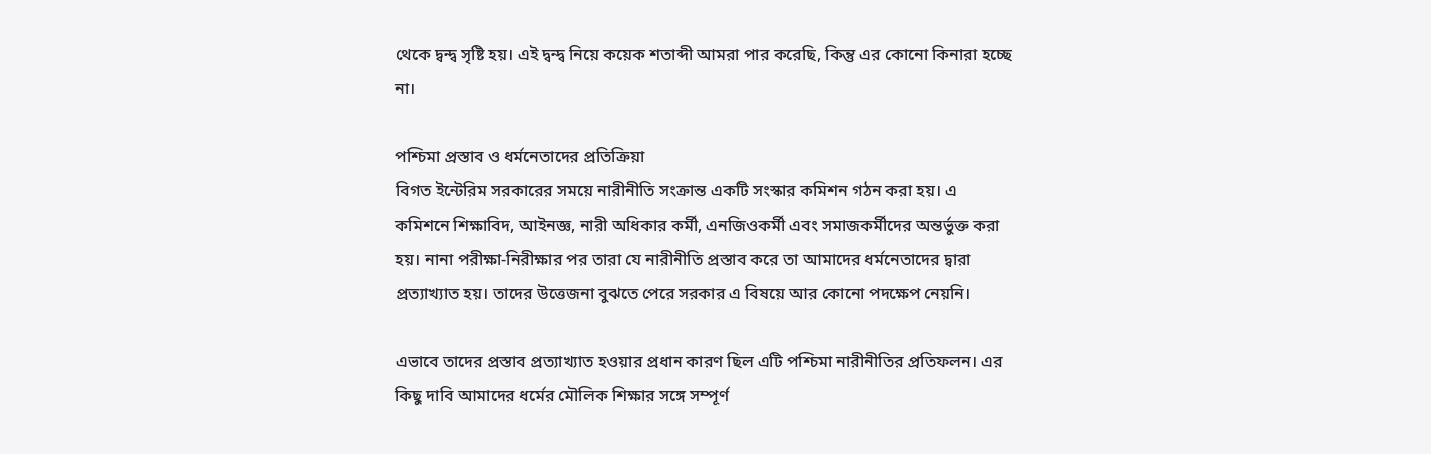থেকে দ্বন্দ্ব সৃষ্টি হয়। এই দ্বন্দ্ব নিয়ে কয়েক শতাব্দী আমরা পার করেছি, কিন্তু এর কোনো কিনারা হচ্ছে না।

পশ্চিমা প্রস্তাব ও ধর্মনেতাদের প্রতিক্রিয়া
বিগত ইন্টেরিম সরকারের সময়ে নারীনীতি সংক্রান্ত একটি সংস্কার কমিশন গঠন করা হয়। এ কমিশনে শিক্ষাবিদ, আইনজ্ঞ, নারী অধিকার কর্মী, এনজিওকর্মী এবং সমাজকর্মীদের অন্তর্ভুক্ত করা হয়। নানা পরীক্ষা-নিরীক্ষার পর তারা যে নারীনীতি প্রস্তাব করে তা আমাদের ধর্মনেতাদের দ্বারা প্রত্যাখ্যাত হয়। তাদের উত্তেজনা বুঝতে পেরে সরকার এ বিষয়ে আর কোনো পদক্ষেপ নেয়নি।

এভাবে তাদের প্রস্তাব প্রত্যাখ্যাত হওয়ার প্রধান কারণ ছিল এটি পশ্চিমা নারীনীতির প্রতিফলন। এর কিছু দাবি আমাদের ধর্মের মৌলিক শিক্ষার সঙ্গে সম্পূর্ণ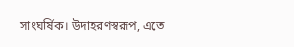সাংঘর্ষিক। উদাহরণস্বরূপ, এতে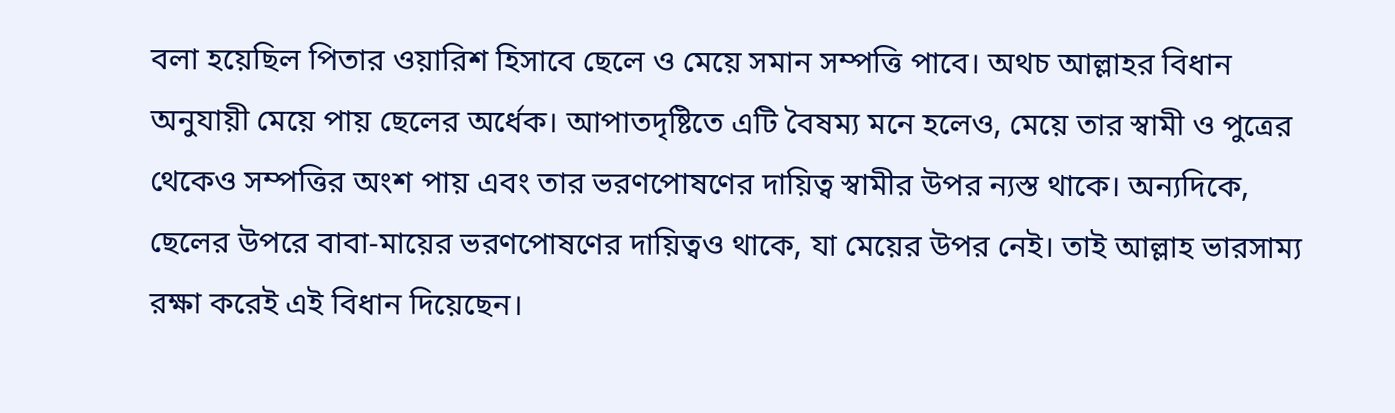বলা হয়েছিল পিতার ওয়ারিশ হিসাবে ছেলে ও মেয়ে সমান সম্পত্তি পাবে। অথচ আল্লাহর বিধান অনুযায়ী মেয়ে পায় ছেলের অর্ধেক। আপাতদৃষ্টিতে এটি বৈষম্য মনে হলেও, মেয়ে তার স্বামী ও পুত্রের থেকেও সম্পত্তির অংশ পায় এবং তার ভরণপোষণের দায়িত্ব স্বামীর উপর ন্যস্ত থাকে। অন্যদিকে, ছেলের উপরে বাবা-মায়ের ভরণপোষণের দায়িত্বও থাকে, যা মেয়ের উপর নেই। তাই আল্লাহ ভারসাম্য রক্ষা করেই এই বিধান দিয়েছেন।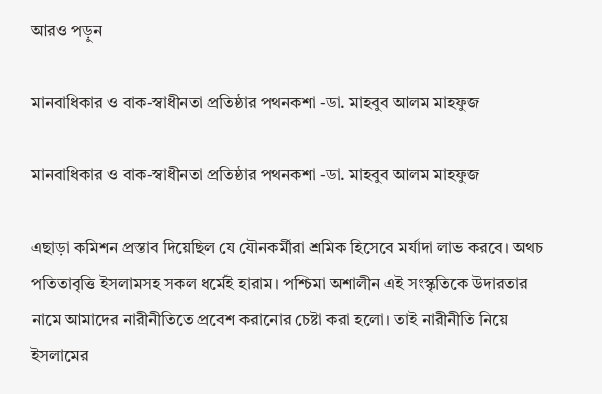আরও পড়ুন

মানবাধিকার ও বাক-স্বাধীনতা প্রতিষ্ঠার পথনকশা -ডা. মাহবুব আলম মাহফুজ

মানবাধিকার ও বাক-স্বাধীনতা প্রতিষ্ঠার পথনকশা -ডা. মাহবুব আলম মাহফুজ

এছাড়া কমিশন প্রস্তাব দিয়েছিল যে যৌনকর্মীরা শ্রমিক হিসেবে মর্যাদা লাভ করবে। অথচ পতিতাবৃত্তি ইসলামসহ সকল ধর্মেই হারাম। পশ্চিমা অশালীন এই সংস্কৃতিকে উদারতার নামে আমাদের নারীনীতিতে প্রবেশ করানোর চেষ্টা করা হলো। তাই নারীনীতি নিয়ে ইসলামের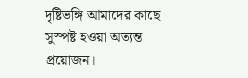দৃষ্টিভঙ্গি আমাদের কাছে সুস্পষ্ট হওয়া অত্যন্ত প্রয়োজন।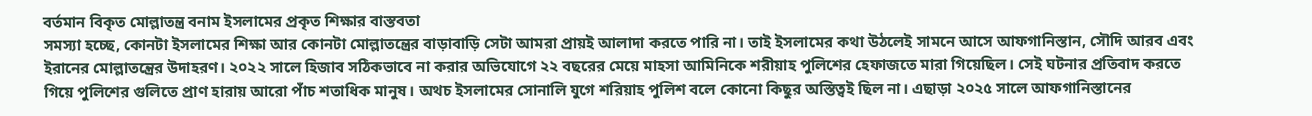বর্তমান বিকৃত মোল্লাতন্ত্র বনাম ইসলামের প্রকৃত শিক্ষার বাস্তবতা
সমস্যা হচ্ছে, কোনটা ইসলামের শিক্ষা আর কোনটা মোল্লাতন্ত্রের বাড়াবাড়ি সেটা আমরা প্রায়ই আলাদা করতে পারি না। তাই ইসলামের কথা উঠলেই সামনে আসে আফগানিস্তান, সৌদি আরব এবং ইরানের মোল্লাতন্ত্রের উদাহরণ। ২০২২ সালে হিজাব সঠিকভাবে না করার অভিযোগে ২২ বছরের মেয়ে মাহসা আমিনিকে শরীয়াহ পুলিশের হেফাজতে মারা গিয়েছিল। সেই ঘটনার প্রতিবাদ করতে গিয়ে পুলিশের গুলিতে প্রাণ হারায় আরো পাঁচ শতাধিক মানুষ। অথচ ইসলামের সোনালি যুগে শরিয়াহ পুলিশ বলে কোনো কিছুর অস্তিত্বই ছিল না। এছাড়া ২০২৫ সালে আফগানিস্তানের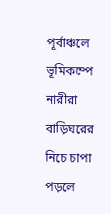পূর্বাঞ্চলে ভূমিকম্পে নারীরা বাড়িঘরের নিচে চাপা পড়লে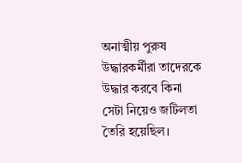অনাত্মীয় পুরুষ উদ্ধারকর্মীরা তাদেরকে উদ্ধার করবে কিনা সেটা নিয়েও জটিলতা তৈরি হয়েছিল।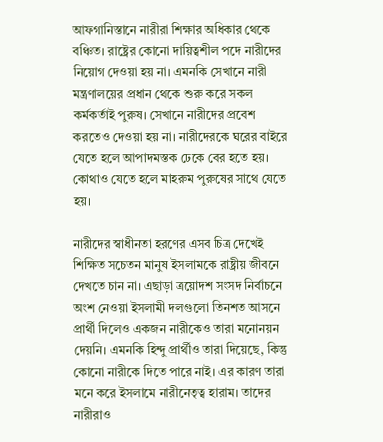আফগানিস্তানে নারীরা শিক্ষার অধিকার থেকে বঞ্চিত। রাষ্ট্রের কোনো দায়িত্বশীল পদে নারীদের নিয়োগ দেওয়া হয় না। এমনকি সেখানে নারী মন্ত্রণালয়ের প্রধান থেকে শুরু করে সকল কর্মকর্তাই পুরুষ। সেখানে নারীদের প্রবেশ করতেও দেওয়া হয় না। নারীদেরকে ঘরের বাইরে যেতে হলে আপাদমস্তক ঢেকে বের হতে হয়। কোথাও যেতে হলে মাহরুম পুরুষের সাথে যেতে হয়।

নারীদের স্বাধীনতা হরণের এসব চিত্র দেখেই শিক্ষিত সচেতন মানুষ ইসলামকে রাষ্ট্রীয় জীবনে দেখতে চান না। এছাড়া ত্রয়োদশ সংসদ নির্বাচনে অংশ নেওয়া ইসলামী দলগুলো তিনশত আসনে প্রার্থী দিলেও একজন নারীকেও তারা মনোনয়ন দেয়নি। এমনকি হিন্দু প্রার্থীও তারা দিয়েছে, কিন্তু কোনো নারীকে দিতে পারে নাই। এর কারণ তারা মনে করে ইসলামে নারীনেতৃত্ব হারাম। তাদের নারীরাও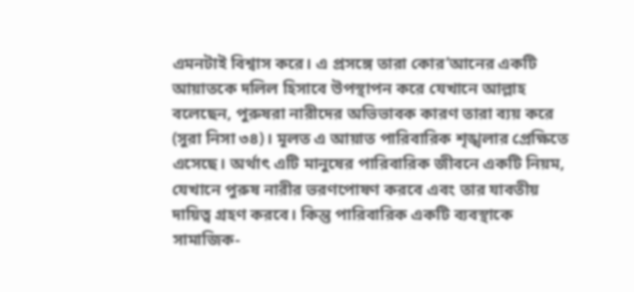এমনটাই বিশ্বাস করে। এ প্রসঙ্গে তারা কোর’আনের একটি আয়াতকে দলিল হিসাবে উপস্থাপন করে যেখানে আল্লাহ বলেছেন, পুরুষরা নারীদের অভিভাবক কারণ তারা ব্যয় করে (সুরা নিসা ৩৪)। মূলত এ আয়াত পারিবারিক শৃঙ্খলার প্রেক্ষিতে এসেছে। অর্থাৎ এটি মানুষের পারিবারিক জীবনে একটি নিয়ম, যেখানে পুরুষ নারীর ভরণপোষণ করবে এবং তার যাবতীয় দায়িত্ব গ্রহণ করবে। কিন্তু পারিবারিক একটি ব্যবস্থাকে সামাজিক-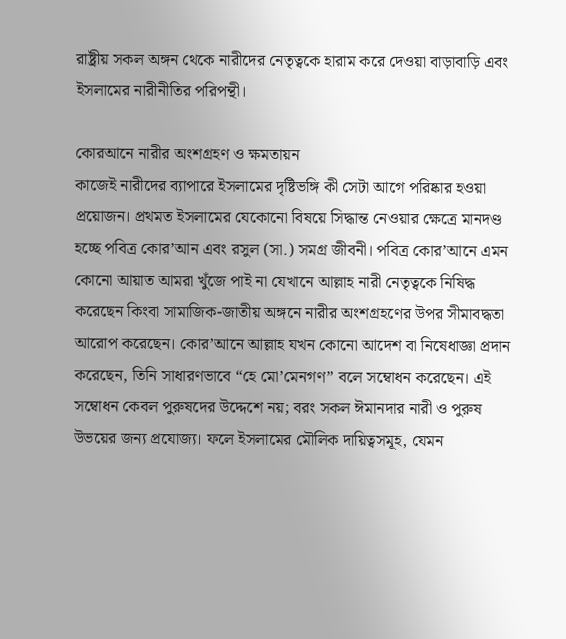রাষ্ট্রীয় সকল অঙ্গন থেকে নারীদের নেতৃত্বকে হারাম করে দেওয়া বাড়াবাড়ি এবং ইসলামের নারীনীতির পরিপন্থী।

কোরআনে নারীর অংশগ্রহণ ও ক্ষমতায়ন
কাজেই নারীদের ব্যাপারে ইসলামের দৃষ্টিভঙ্গি কী সেটা আগে পরিষ্কার হওয়া প্রয়োজন। প্রথমত ইসলামের যেকোনো বিষয়ে সিদ্ধান্ত নেওয়ার ক্ষেত্রে মানদণ্ড হচ্ছে পবিত্র কোর’আন এবং রসুল (সা.) সমগ্র জীবনী। পবিত্র কোর’আনে এমন কোনো আয়াত আমরা খুঁজে পাই না যেখানে আল্লাহ নারী নেতৃত্বকে নিষিদ্ধ করেছেন কিংবা সামাজিক-জাতীয় অঙ্গনে নারীর অংশগ্রহণের উপর সীমাবদ্ধতা আরোপ করেছেন। কোর’আনে আল্লাহ যখন কোনো আদেশ বা নিষেধাজ্ঞা প্রদান করেছেন, তিনি সাধারণভাবে “হে মো’মেনগণ” বলে সম্বোধন করেছেন। এই সম্বোধন কেবল পুরুষদের উদ্দেশে নয়; বরং সকল ঈমানদার নারী ও পুরুষ উভয়ের জন্য প্রযোজ্য। ফলে ইসলামের মৌলিক দায়িত্বসমূহ, যেমন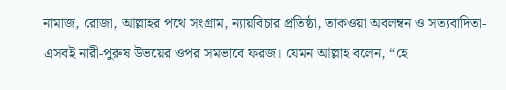নামাজ, রোজা, আল্লাহর পথে সংগ্রাম, ন্যায়বিচার প্রতিষ্ঠা, তাকওয়া অবলম্বন ও সত্যবাদিতা- এসবই নারী-পুরুষ উভয়ের ওপর সমভাবে ফরজ। যেমন আল্লাহ বলেন, “হে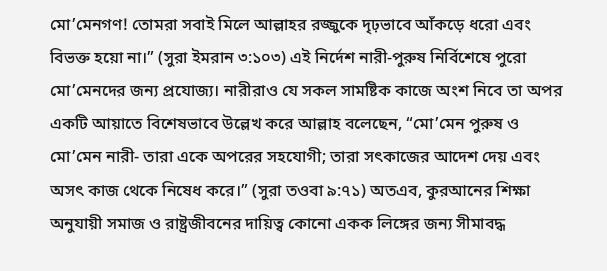মো’মেনগণ! তোমরা সবাই মিলে আল্লাহর রজ্জুকে দৃঢ়ভাবে আঁকড়ে ধরো এবং বিভক্ত হয়ো না।” (সুরা ইমরান ৩:১০৩) এই নির্দেশ নারী-পুরুষ নির্বিশেষে পুরো মো’মেনদের জন্য প্রযোজ্য। নারীরাও যে সকল সামষ্টিক কাজে অংশ নিবে তা অপর একটি আয়াতে বিশেষভাবে উল্লেখ করে আল্লাহ বলেছেন, “মো’মেন পুরুষ ও মো’মেন নারী- তারা একে অপরের সহযোগী; তারা সৎকাজের আদেশ দেয় এবং অসৎ কাজ থেকে নিষেধ করে।” (সুরা তওবা ৯:৭১) অতএব, কুরআনের শিক্ষা অনুযায়ী সমাজ ও রাষ্ট্রজীবনের দায়িত্ব কোনো একক লিঙ্গের জন্য সীমাবদ্ধ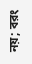নয়; বরং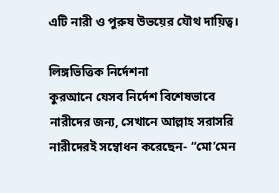এটি নারী ও পুরুষ উভয়ের যৌথ দায়িত্ব।

লিঙ্গভিত্তিক নির্দেশনা
কুরআনে যেসব নির্দেশ বিশেষভাবে নারীদের জন্য, সেখানে আল্লাহ সরাসরি নারীদেরই সম্বোধন করেছেন- “মো’মেন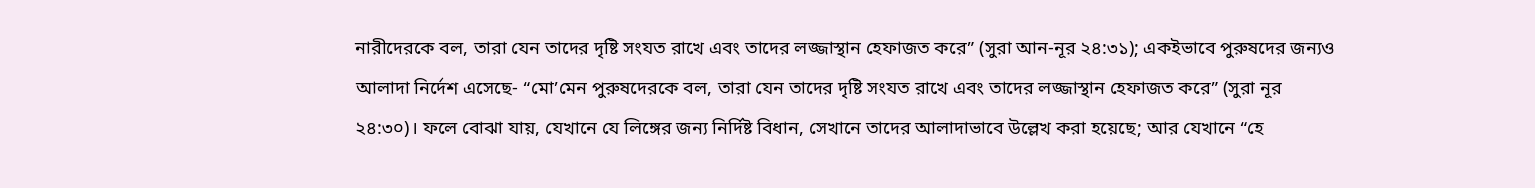নারীদেরকে বল, তারা যেন তাদের দৃষ্টি সংযত রাখে এবং তাদের লজ্জাস্থান হেফাজত করে” (সুরা আন-নূর ২৪:৩১); একইভাবে পুরুষদের জন্যও আলাদা নির্দেশ এসেছে- “মো’মেন পুরুষদেরকে বল, তারা যেন তাদের দৃষ্টি সংযত রাখে এবং তাদের লজ্জাস্থান হেফাজত করে” (সুরা নূর ২৪:৩০)। ফলে বোঝা যায়, যেখানে যে লিঙ্গের জন্য নির্দিষ্ট বিধান, সেখানে তাদের আলাদাভাবে উল্লেখ করা হয়েছে; আর যেখানে “হে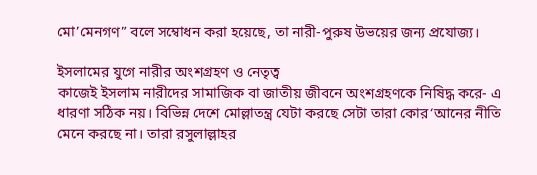মো’মেনগণ” বলে সম্বোধন করা হয়েছে, তা নারী-পুরুষ উভয়ের জন্য প্রযোজ্য।

ইসলামের যুগে নারীর অংশগ্রহণ ও নেতৃত্ব
কাজেই ইসলাম নারীদের সামাজিক বা জাতীয় জীবনে অংশগ্রহণকে নিষিদ্ধ করে- এ ধারণা সঠিক নয়। বিভিন্ন দেশে মোল্লাতন্ত্র যেটা করছে সেটা তারা কোর‘আনের নীতি মেনে করছে না। তারা রসুলাল্লাহর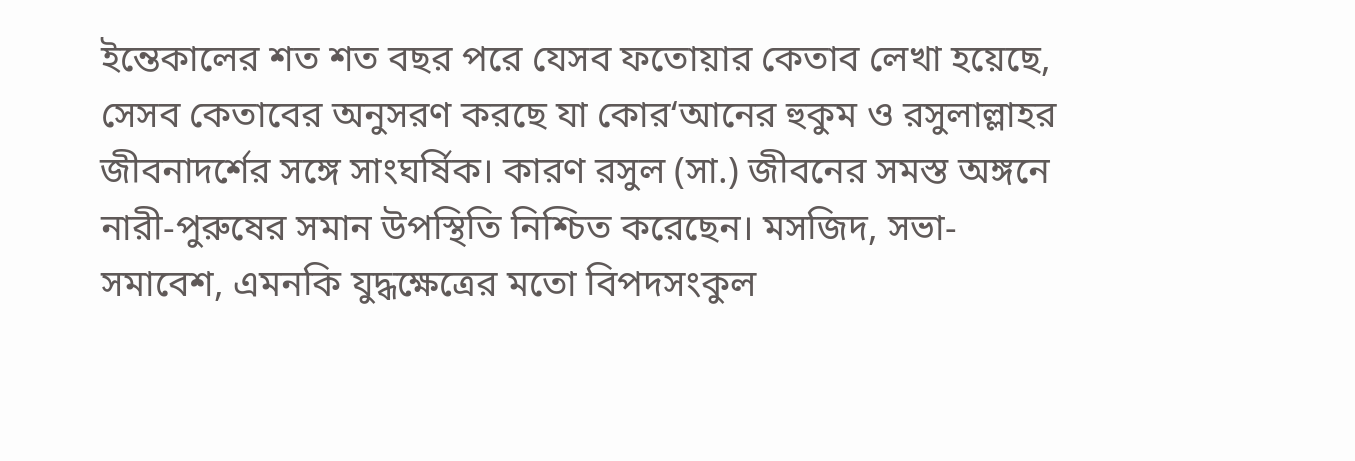ইন্তেকালের শত শত বছর পরে যেসব ফতোয়ার কেতাব লেখা হয়েছে, সেসব কেতাবের অনুসরণ করছে যা কোর‘আনের হুকুম ও রসুলাল্লাহর জীবনাদর্শের সঙ্গে সাংঘর্ষিক। কারণ রসুল (সা.) জীবনের সমস্ত অঙ্গনে নারী-পুরুষের সমান উপস্থিতি নিশ্চিত করেছেন। মসজিদ, সভা-সমাবেশ, এমনকি যুদ্ধক্ষেত্রের মতো বিপদসংকুল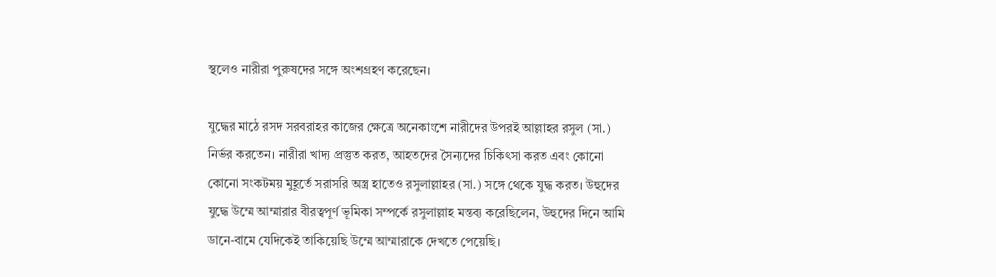স্থলেও নারীরা পুরুষদের সঙ্গে অংশগ্রহণ করেছেন।

যুদ্ধের মাঠে রসদ সরবরাহর কাজের ক্ষেত্রে অনেকাংশে নারীদের উপরই আল্লাহর রসুল (সা.) নির্ভর করতেন। নারীরা খাদ্য প্রস্তুত করত, আহতদের সৈন্যদের চিকিৎসা করত এবং কোনো কোনো সংকটময় মুহূর্তে সরাসরি অস্ত্র হাতেও রসুলাল্লাহর (সা.) সঙ্গে থেকে যুদ্ধ করত। উহুদের যুদ্ধে উম্মে আম্মারার বীরত্বপূর্ণ ভূমিকা সম্পর্কে রসুলাল্লাহ মন্তব্য করেছিলেন, উহুদের দিনে আমি ডানে-বামে যেদিকেই তাকিয়েছি উম্মে আম্মারাকে দেখতে পেয়েছি।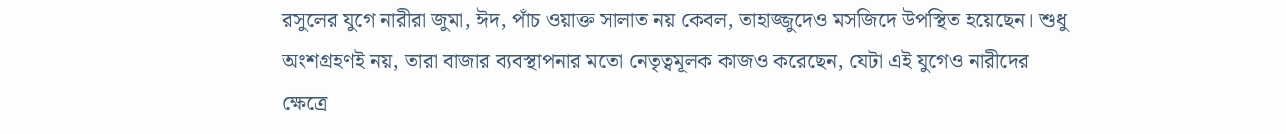রসুলের যুগে নারীরা জুমা, ঈদ, পাঁচ ওয়াক্ত সালাত নয় কেবল, তাহাজ্জুদেও মসজিদে উপস্থিত হয়েছেন। শুধু অংশগ্রহণই নয়, তারা বাজার ব্যবস্থাপনার মতো নেতৃত্বমূলক কাজও করেছেন, যেটা এই যুগেও নারীদের ক্ষেত্রে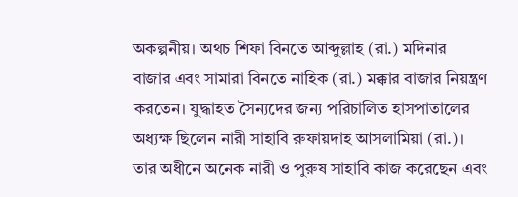অকল্পনীয়। অথচ শিফা বিনতে আব্দুল্লাহ (রা.) মদিনার বাজার এবং সামারা বিনতে নাহিক (রা.) মক্কার বাজার নিয়ন্ত্রণ করতেন। যুদ্ধাহত সৈন্যদের জন্য পরিচালিত হাসপাতালের অধ্যক্ষ ছিলেন নারী সাহাবি রুফায়দাহ আসলামিয়া (রা.)। তার অধীনে অনেক নারী ও পুরুষ সাহাবি কাজ করেছেন এবং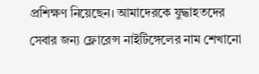প্রশিক্ষণ নিয়েছেন। আমাদেরকে যুদ্ধাহতদের সেবার জন্য ফ্লোরেন্স নাইটিঙ্গেলের নাম শেখানো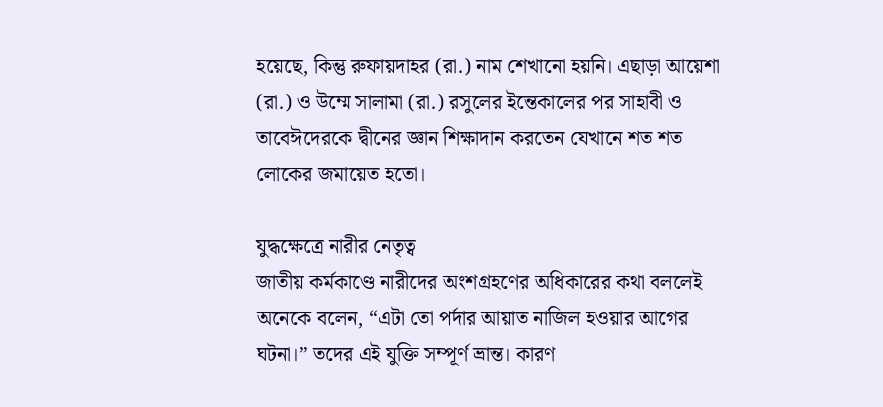হয়েছে, কিন্তু রুফায়দাহর (রা.) নাম শেখানো হয়নি। এছাড়া আয়েশা (রা.) ও উম্মে সালামা (রা.) রসুলের ইন্তেকালের পর সাহাবী ও তাবেঈদেরকে দ্বীনের জ্ঞান শিক্ষাদান করতেন যেখানে শত শত লোকের জমায়েত হতো।

যুদ্ধক্ষেত্রে নারীর নেতৃত্ব
জাতীয় কর্মকাণ্ডে নারীদের অংশগ্রহণের অধিকারের কথা বললেই অনেকে বলেন, “এটা তো পর্দার আয়াত নাজিল হওয়ার আগের ঘটনা।” তদের এই যুক্তি সম্পূর্ণ ভ্রান্ত। কারণ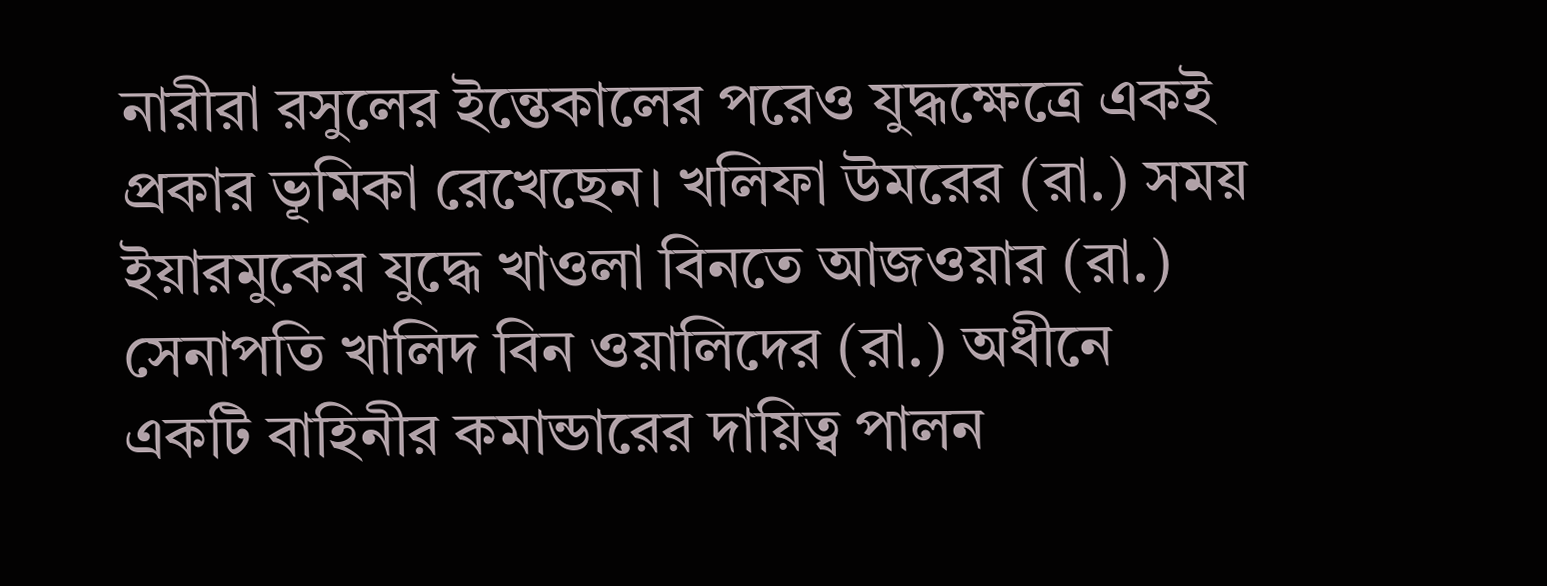নারীরা রসুলের ইন্তেকালের পরেও যুদ্ধক্ষেত্রে একই প্রকার ভূমিকা রেখেছেন। খলিফা উমরের (রা.) সময় ইয়ারমুকের যুদ্ধে খাওলা বিনতে আজওয়ার (রা.) সেনাপতি খালিদ বিন ওয়ালিদের (রা.) অধীনে একটি বাহিনীর কমান্ডারের দায়িত্ব পালন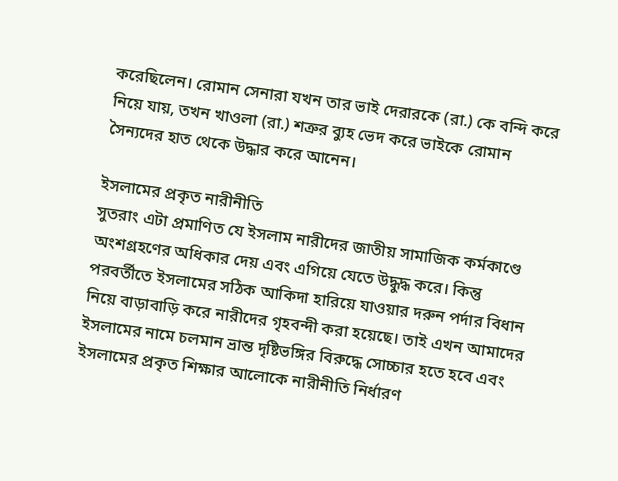করেছিলেন। রোমান সেনারা যখন তার ভাই দেরারকে (রা.) কে বন্দি করে নিয়ে যায়, তখন খাওলা (রা.) শত্রুর ব্যুহ ভেদ করে ভাইকে রোমান সৈন্যদের হাত থেকে উদ্ধার করে আনেন।

ইসলামের প্রকৃত নারীনীতি
সুতরাং এটা প্রমাণিত যে ইসলাম নারীদের জাতীয় সামাজিক কর্মকাণ্ডে অংশগ্রহণের অধিকার দেয় এবং এগিয়ে যেতে উদ্ধুদ্ধ করে। কিন্তু পরবর্তীতে ইসলামের সঠিক আকিদা হারিয়ে যাওয়ার দরুন পর্দার বিধান নিয়ে বাড়াবাড়ি করে নারীদের গৃহবন্দী করা হয়েছে। তাই এখন আমাদের ইসলামের নামে চলমান ভ্রান্ত দৃষ্টিভঙ্গির বিরুদ্ধে সোচ্চার হতে হবে এবং ইসলামের প্রকৃত শিক্ষার আলোকে নারীনীতি নির্ধারণ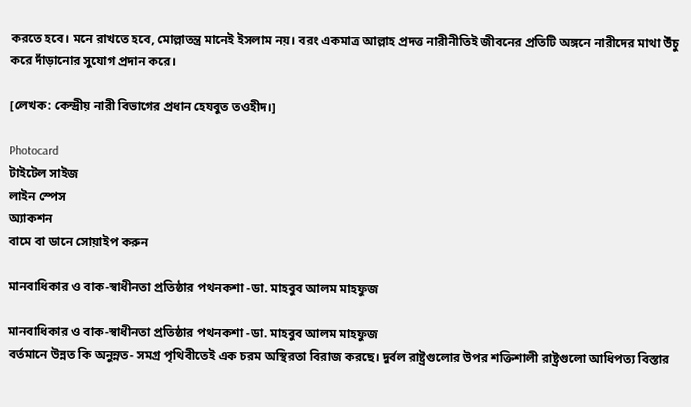করতে হবে। মনে রাখতে হবে, মোল্লাতন্ত্র মানেই ইসলাম নয়। বরং একমাত্র আল্লাহ প্রদত্ত নারীনীতিই জীবনের প্রতিটি অঙ্গনে নারীদের মাথা উঁচু করে দাঁড়ানোর সুযোগ প্রদান করে।

[লেখক: কেন্দ্রীয় নারী বিভাগের প্রধান হেযবুত তওহীদ।]

Photocard
টাইটেল সাইজ
লাইন স্পেস
অ্যাকশন
বামে বা ডানে সোয়াইপ করুন

মানবাধিকার ও বাক-স্বাধীনতা প্রতিষ্ঠার পথনকশা -ডা. মাহবুব আলম মাহফুজ

মানবাধিকার ও বাক-স্বাধীনতা প্রতিষ্ঠার পথনকশা -ডা. মাহবুব আলম মাহফুজ
বর্তমানে উন্নত কি অনুন্নত- সমগ্র পৃথিবীতেই এক চরম অস্থিরতা বিরাজ করছে। দুর্বল রাষ্ট্রগুলোর উপর শক্তিশালী রাষ্ট্রগুলো আধিপত্য বিস্তার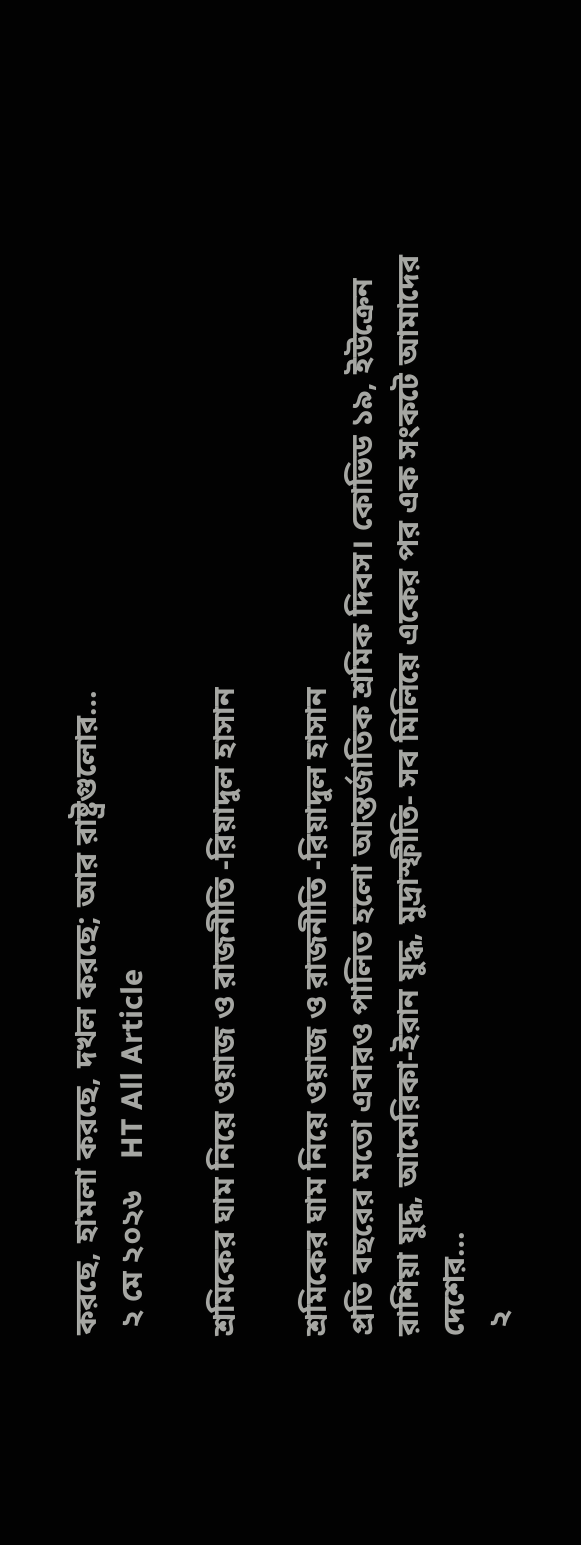করছে, হামলা করছে, দখল করছে; আর রাষ্ট্রগুলোর…
 ২ মে ২০২৬    HT All Article

শ্রমিকের ঘাম নিয়ে ওয়াজ ও রাজনীতি -রিয়াদুল হাসান

শ্রমিকের ঘাম নিয়ে ওয়াজ ও রাজনীতি -রিয়াদুল হাসান
প্রতি বছরের মতো এবারও পালিত হলো আন্তর্জাতিক শ্রমিক দিবস। কোভিড ১৯, ইউক্রেন রাশিয়া যুদ্ধ, আমেরিকা-ইরান যুদ্ধ, মুদ্রাস্ফীতি- সব মিলিয়ে একের পর এক সংকটে আমাদের দেশের…
 ২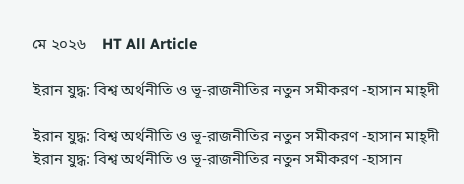মে ২০২৬    HT All Article

ইরান যুদ্ধ: বিশ্ব অর্থনীতি ও ভূ-রাজনীতির নতুন সমীকরণ -হাসান মাহ্দী

ইরান যুদ্ধ: বিশ্ব অর্থনীতি ও ভূ-রাজনীতির নতুন সমীকরণ -হাসান মাহ্দী
ইরান যুদ্ধ: বিশ্ব অর্থনীতি ও ভূ-রাজনীতির নতুন সমীকরণ -হাসান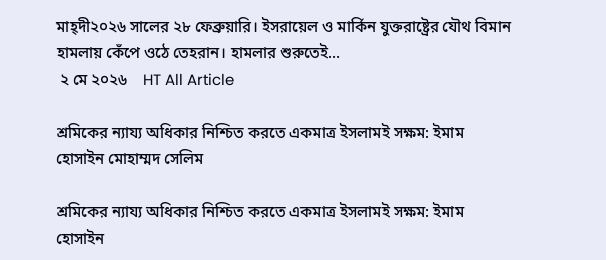মাহ্দী২০২৬ সালের ২৮ ফেব্রুয়ারি। ইসরায়েল ও মার্কিন যুক্তরাষ্ট্রের যৌথ বিমান হামলায় কেঁপে ওঠে তেহরান। হামলার শুরুতেই…
 ২ মে ২০২৬    HT All Article

শ্রমিকের ন্যায্য অধিকার নিশ্চিত করতে একমাত্র ইসলামই সক্ষম: ইমাম হোসাইন মোহাম্মদ সেলিম

শ্রমিকের ন্যায্য অধিকার নিশ্চিত করতে একমাত্র ইসলামই সক্ষম: ইমাম হোসাইন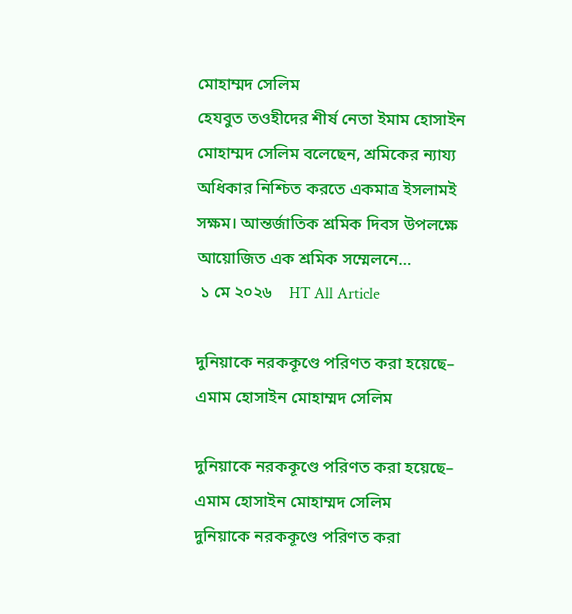মোহাম্মদ সেলিম
হেযবুত তওহীদের শীর্ষ নেতা ইমাম হোসাইন মোহাম্মদ সেলিম বলেছেন, শ্রমিকের ন্যায্য অধিকার নিশ্চিত করতে একমাত্র ইসলামই সক্ষম। আন্তর্জাতিক শ্রমিক দিবস উপলক্ষে আয়োজিত এক শ্রমিক সম্মেলনে…
 ১ মে ২০২৬    HT All Article

দুনিয়াকে নরককূণ্ডে পরিণত করা হয়েছে– এমাম হোসাইন মোহাম্মদ সেলিম

দুনিয়াকে নরককূণ্ডে পরিণত করা হয়েছে– এমাম হোসাইন মোহাম্মদ সেলিম
দুনিয়াকে নরককূণ্ডে পরিণত করা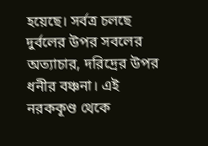হয়েছে। সর্বত্র চলছে দুর্বলের উপর সবলের অত্যাচার, দরিদ্রের উপর ধনীর বঞ্চনা। এই নরককূণ্ড থেকে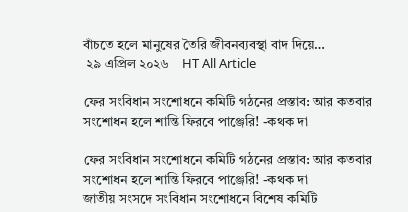বাঁচতে হলে মানুষের তৈরি জীবনব্যবস্থা বাদ দিয়ে…
 ২৯ এপ্রিল ২০২৬    HT All Article

ফের সংবিধান সংশোধনে কমিটি গঠনের প্রস্তাব: আর কতবার সংশোধন হলে শান্তি ফিরবে পাঞ্জেরি! -কথক দা

ফের সংবিধান সংশোধনে কমিটি গঠনের প্রস্তাব: আর কতবার সংশোধন হলে শান্তি ফিরবে পাঞ্জেরি! -কথক দা
জাতীয় সংসদে সংবিধান সংশোধনে বিশেষ কমিটি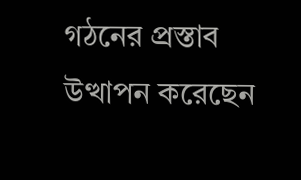গঠনের প্রস্তাব উত্থাপন করেছেন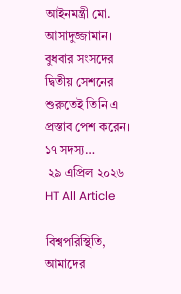আইনমন্ত্রী মো. আসাদুজ্জামান। বুধবার সংসদের দ্বিতীয় সেশনের শুরুতেই তিনি এ প্রস্তাব পেশ করেন। ১৭ সদস্য…
 ২৯ এপ্রিল ২০২৬    HT All Article

বিশ্বপরিস্থিতি, আমাদের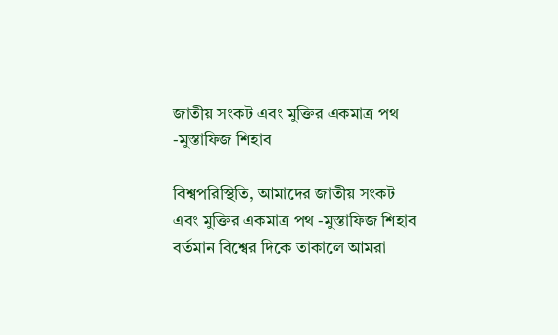জাতীয় সংকট এবং মুক্তির একমাত্র পথ -মুস্তাফিজ শিহাব

বিশ্বপরিস্থিতি, আমাদের জাতীয় সংকট এবং মুক্তির একমাত্র পথ -মুস্তাফিজ শিহাব
বর্তমান বিশ্বের দিকে তাকালে আমরা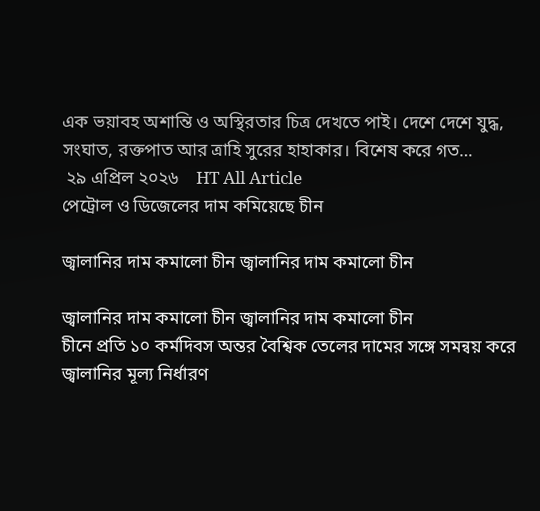এক ভয়াবহ অশান্তি ও অস্থিরতার চিত্র দেখতে পাই। দেশে দেশে যুদ্ধ, সংঘাত, রক্তপাত আর ত্রাহি সুরের হাহাকার। বিশেষ করে গত…
 ২৯ এপ্রিল ২০২৬    HT All Article
পেট্রোল ও ডিজেলের দাম কমিয়েছে চীন

জ্বালানির দাম কমালো চীন জ্বালানির দাম কমালো চীন

জ্বালানির দাম কমালো চীন জ্বালানির দাম কমালো চীন
চীনে প্রতি ১০ কর্মদিবস অন্তর বৈশ্বিক তেলের দামের সঙ্গে সমন্বয় করে জ্বালানির মূল্য নির্ধারণ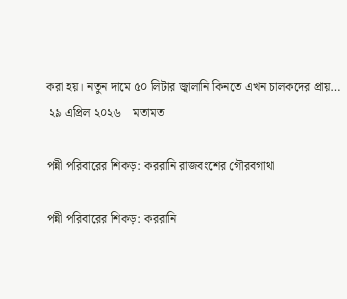করা হয়। নতুন দামে ৫০ লিটার জ্বালানি কিনতে এখন চালকদের প্রায়…
 ২৯ এপ্রিল ২০২৬    মতামত

পন্নী পরিবারের শিকড়: কররানি রাজবংশের গৌরবগাথা

পন্নী পরিবারের শিকড়: কররানি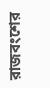রাজবংশের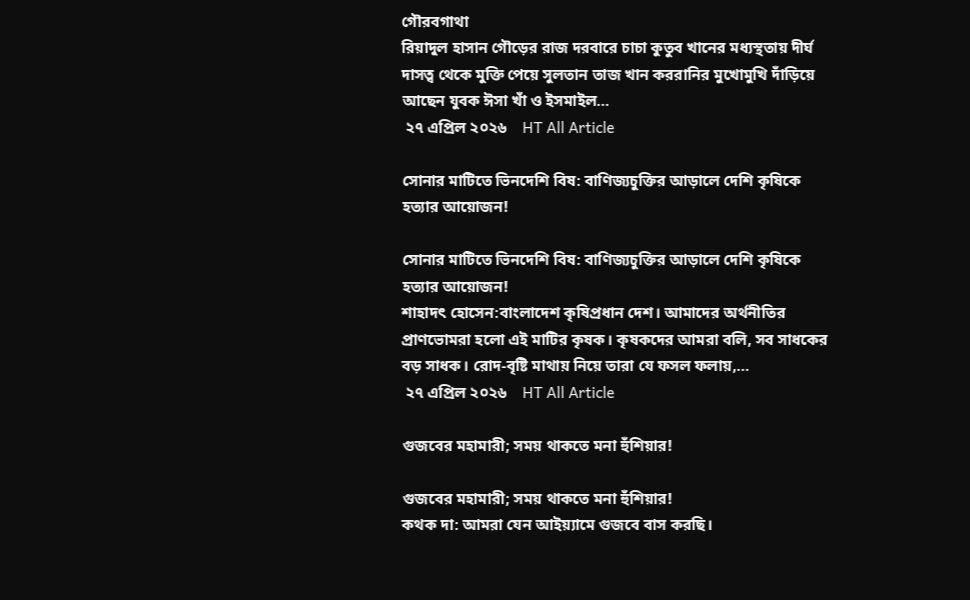গৌরবগাথা
রিয়াদুল হাসান গৌড়ের রাজ দরবারে চাচা কুতুব খানের মধ্যস্থতায় দীর্ঘ দাসত্ব থেকে মুক্তি পেয়ে সুলতান তাজ খান কররানির মুখোমুখি দাঁড়িয়ে আছেন যুবক ঈসা খাঁ ও ইসমাইল…
 ২৭ এপ্রিল ২০২৬    HT All Article

সোনার মাটিতে ভিনদেশি বিষ: বাণিজ্যচুক্তির আড়ালে দেশি কৃষিকে হত্যার আয়োজন!

সোনার মাটিতে ভিনদেশি বিষ: বাণিজ্যচুক্তির আড়ালে দেশি কৃষিকে হত্যার আয়োজন!
শাহাদৎ হোসেন:বাংলাদেশ কৃষিপ্রধান দেশ। আমাদের অর্থনীতির প্রাণভোমরা হলো এই মাটির কৃষক। কৃষকদের আমরা বলি, সব সাধকের বড় সাধক। রোদ-বৃষ্টি মাথায় নিয়ে তারা যে ফসল ফলায়,…
 ২৭ এপ্রিল ২০২৬    HT All Article

গুজবের মহামারী; সময় থাকতে মনা হুঁশিয়ার!

গুজবের মহামারী; সময় থাকতে মনা হুঁশিয়ার!
কথক দা: আমরা যেন আইয়্যামে গুজবে বাস করছি।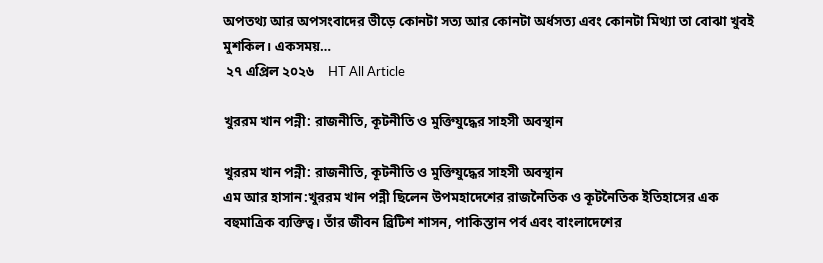অপতথ্য আর অপসংবাদের ভীড়ে কোনটা সত্য আর কোনটা অর্ধসত্য এবং কোনটা মিথ্যা তা বোঝা খুবই মুশকিল। একসময়…
 ২৭ এপ্রিল ২০২৬    HT All Article

খুররম খান পন্নী: রাজনীতি, কূটনীতি ও মুক্তিযুদ্ধের সাহসী অবস্থান

খুররম খান পন্নী: রাজনীতি, কূটনীতি ও মুক্তিযুদ্ধের সাহসী অবস্থান
এম আর হাসান:খুররম খান পন্নী ছিলেন উপমহাদেশের রাজনৈতিক ও কূটনৈতিক ইতিহাসের এক বহুমাত্রিক ব্যক্তিত্ব। তাঁর জীবন ব্রিটিশ শাসন, পাকিস্তান পর্ব এবং বাংলাদেশের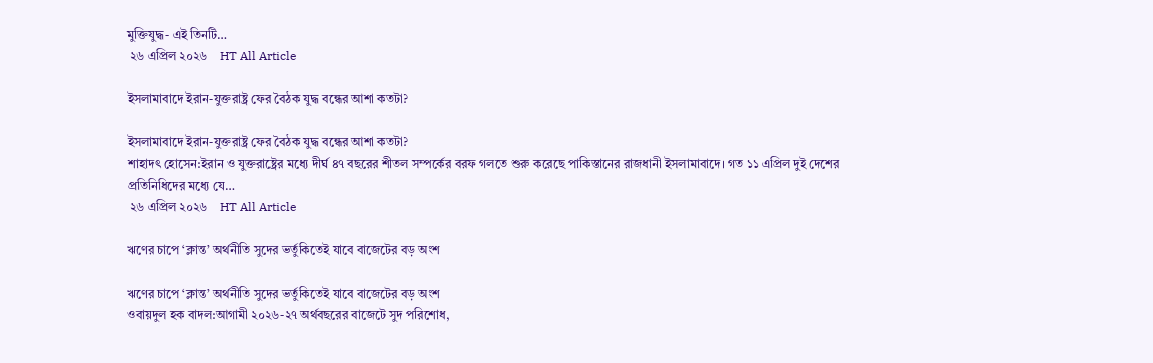মুক্তিযুদ্ধ- এই তিনটি…
 ২৬ এপ্রিল ২০২৬    HT All Article

ইসলামাবাদে ইরান-যুক্তরাষ্ট্র ফের বৈঠক যুদ্ধ বন্ধের আশা কতটা?

ইসলামাবাদে ইরান-যুক্তরাষ্ট্র ফের বৈঠক যুদ্ধ বন্ধের আশা কতটা?
শাহাদৎ হোসেন:ইরান ও যুক্তরাষ্ট্রের মধ্যে দীর্ঘ ৪৭ বছরের শীতল সম্পর্কের বরফ গলতে শুরু করেছে পাকিস্তানের রাজধানী ইসলামাবাদে। গত ১১ এপ্রিল দুই দেশের প্রতিনিধিদের মধ্যে যে…
 ২৬ এপ্রিল ২০২৬    HT All Article

ঋণের চাপে ‘ক্লান্ত’ অর্থনীতি সুদের ভর্তুকিতেই যাবে বাজেটের বড় অংশ

ঋণের চাপে ‘ক্লান্ত’ অর্থনীতি সুদের ভর্তুকিতেই যাবে বাজেটের বড় অংশ
ওবায়দুল হক বাদল:আগামী ২০২৬-২৭ অর্থবছরের বাজেটে সুদ পরিশোধ,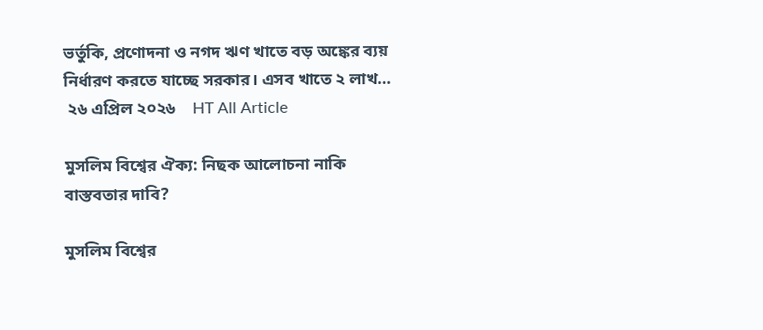ভর্তুকি, প্রণোদনা ও নগদ ঋণ খাতে বড় অঙ্কের ব্যয় নির্ধারণ করতে যাচ্ছে সরকার। এসব খাতে ২ লাখ…
 ২৬ এপ্রিল ২০২৬    HT All Article

মুসলিম বিশ্বের ঐক্য: নিছক আলোচনা নাকি বাস্তবতার দাবি?

মুসলিম বিশ্বের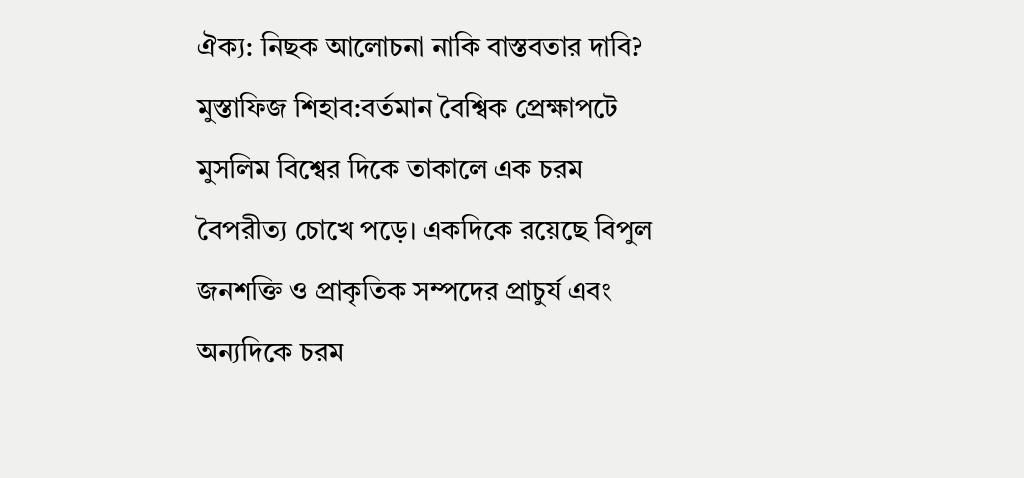ঐক্য: নিছক আলোচনা নাকি বাস্তবতার দাবি?
মুস্তাফিজ শিহাব:বর্তমান বৈশ্বিক প্রেক্ষাপটে মুসলিম বিশ্বের দিকে তাকালে এক চরম বৈপরীত্য চোখে পড়ে। একদিকে রয়েছে বিপুল জনশক্তি ও প্রাকৃতিক সম্পদের প্রাচুর্য এবং অন্যদিকে চরম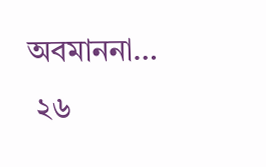অবমাননা…
 ২৬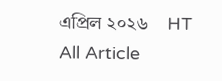এপ্রিল ২০২৬    HT All Article